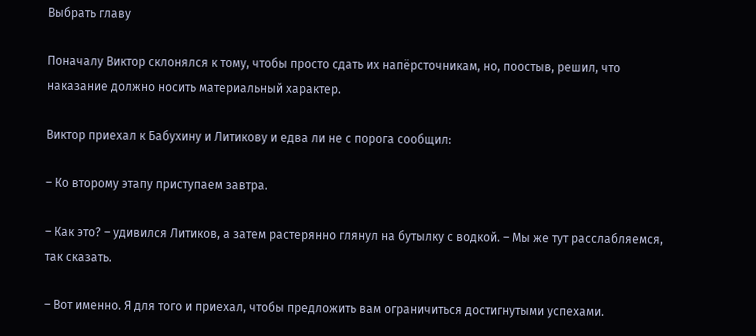Выбрать главу

Поначалу Виктор склонялся к тому, чтобы просто сдать их напёрсточникам, но, поостыв, решил, что наказание должно носить материальный характер.

Виктор приехал к Бабухину и Литикову и едва ли не с порога сообщил:

– Ко второму этапу приступаем завтра.

– Как это? – удивился Литиков, а затем растерянно глянул на бутылку с водкой. – Мы же тут расслабляемся, так сказать.

– Вот именно. Я для того и приехал, чтобы предложить вам ограничиться достигнутыми успехами.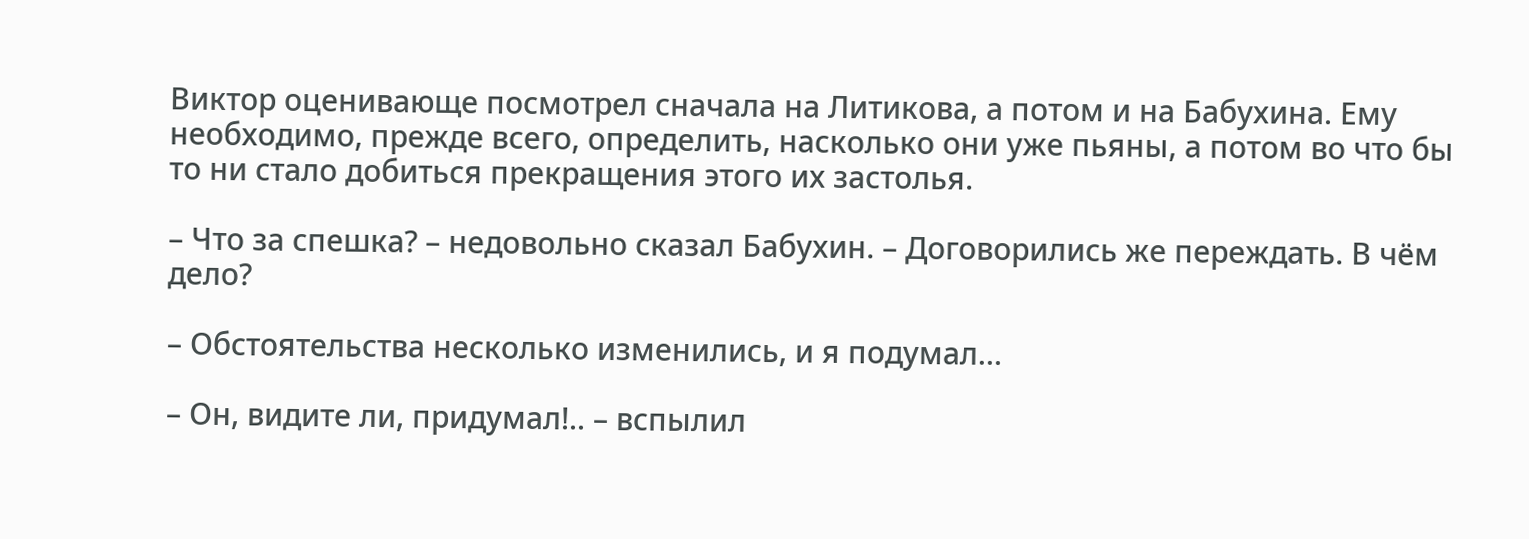Виктор оценивающе посмотрел сначала на Литикова, а потом и на Бабухина. Ему необходимо, прежде всего, определить, насколько они уже пьяны, а потом во что бы то ни стало добиться прекращения этого их застолья.

– Что за спешка? – недовольно сказал Бабухин. – Договорились же переждать. В чём дело?

– Обстоятельства несколько изменились, и я подумал…

– Он, видите ли, придумал!.. – вспылил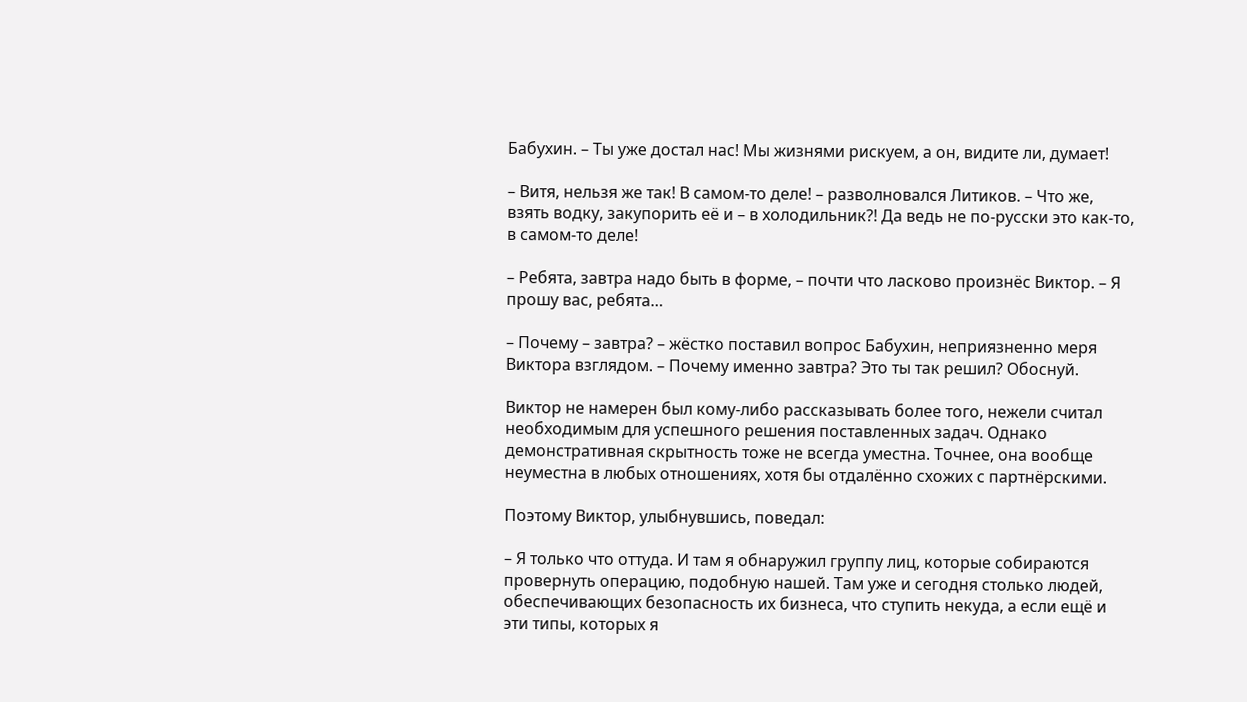Бабухин. – Ты уже достал нас! Мы жизнями рискуем, а он, видите ли, думает!

– Витя, нельзя же так! В самом-то деле! – разволновался Литиков. – Что же, взять водку, закупорить её и – в холодильник?! Да ведь не по-русски это как-то, в самом-то деле!

– Ребята, завтра надо быть в форме, – почти что ласково произнёс Виктор. – Я прошу вас, ребята…

– Почему – завтра? – жёстко поставил вопрос Бабухин, неприязненно меря Виктора взглядом. – Почему именно завтра? Это ты так решил? Обоснуй.

Виктор не намерен был кому-либо рассказывать более того, нежели считал необходимым для успешного решения поставленных задач. Однако демонстративная скрытность тоже не всегда уместна. Точнее, она вообще неуместна в любых отношениях, хотя бы отдалённо схожих с партнёрскими.

Поэтому Виктор, улыбнувшись, поведал:

– Я только что оттуда. И там я обнаружил группу лиц, которые собираются провернуть операцию, подобную нашей. Там уже и сегодня столько людей, обеспечивающих безопасность их бизнеса, что ступить некуда, а если ещё и эти типы, которых я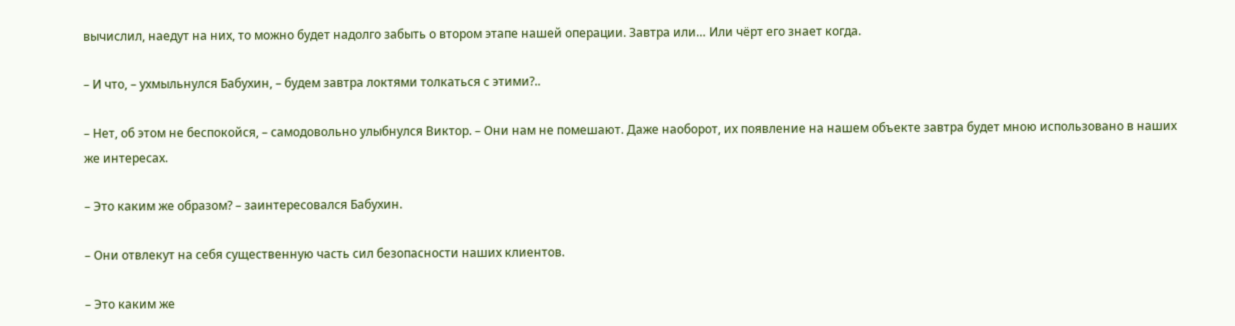вычислил, наедут на них, то можно будет надолго забыть о втором этапе нашей операции. Завтра или… Или чёрт его знает когда.

– И что, – ухмыльнулся Бабухин, – будем завтра локтями толкаться с этими?..

– Нет, об этом не беспокойся, – самодовольно улыбнулся Виктор. – Они нам не помешают. Даже наоборот, их появление на нашем объекте завтра будет мною использовано в наших же интересах.

– Это каким же образом? – заинтересовался Бабухин.

– Они отвлекут на себя существенную часть сил безопасности наших клиентов.

– Это каким же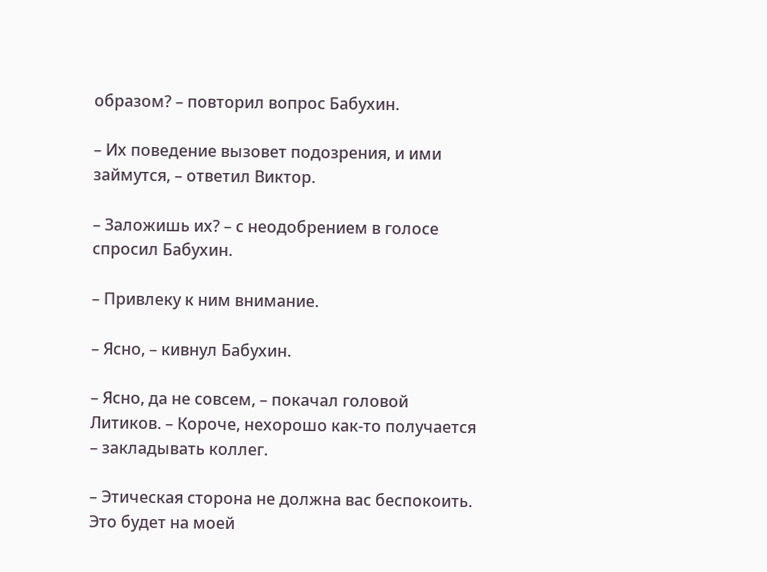образом? – повторил вопрос Бабухин.

– Их поведение вызовет подозрения, и ими займутся, – ответил Виктор.

– Заложишь их? – с неодобрением в голосе спросил Бабухин.

– Привлеку к ним внимание.

– Ясно, – кивнул Бабухин.

– Ясно, да не совсем, – покачал головой Литиков. – Короче, нехорошо как-то получается – закладывать коллег.

– Этическая сторона не должна вас беспокоить. Это будет на моей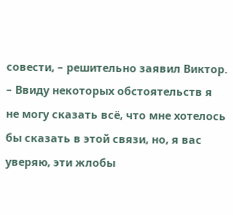совести, – решительно заявил Виктор. – Ввиду некоторых обстоятельств я не могу сказать всё, что мне хотелось бы сказать в этой связи, но, я вас уверяю, эти жлобы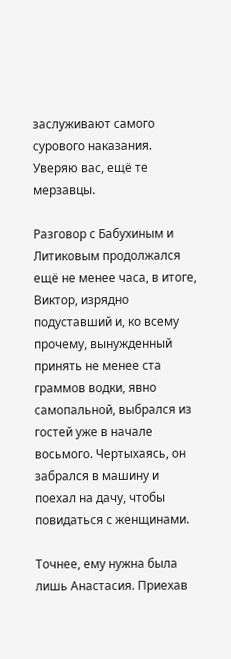заслуживают самого сурового наказания. Уверяю вас, ещё те мерзавцы.

Разговор с Бабухиным и Литиковым продолжался ещё не менее часа, в итоге, Виктор, изрядно подуставший и, ко всему прочему, вынужденный принять не менее ста граммов водки, явно самопальной, выбрался из гостей уже в начале восьмого. Чертыхаясь, он забрался в машину и поехал на дачу, чтобы повидаться с женщинами.

Точнее, ему нужна была лишь Анастасия. Приехав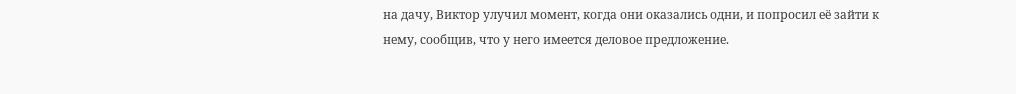на дачу, Виктор улучил момент, когда они оказались одни, и попросил её зайти к нему, сообщив, что у него имеется деловое предложение.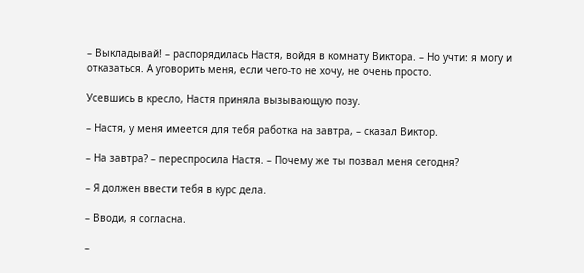– Выкладывай! – распорядилась Настя, войдя в комнату Виктора. – Но учти: я могу и отказаться. А уговорить меня, если чего-то не хочу, не очень просто.

Усевшись в кресло, Настя приняла вызывающую позу.

– Настя, у меня имеется для тебя работка на завтра, – сказал Виктор.

– На завтра? – переспросила Настя. – Почему же ты позвал меня сегодня?

– Я должен ввести тебя в курс дела.

– Вводи, я согласна.

–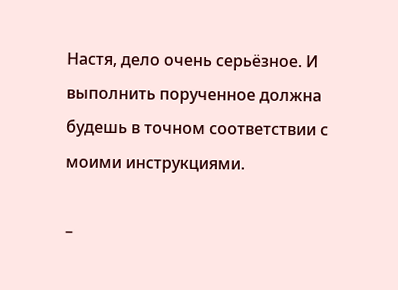Настя, дело очень серьёзное. И выполнить порученное должна будешь в точном соответствии с моими инструкциями.

–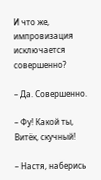И что же, импровизация исключается совершенно?

– Да. Совершенно.

– Фу! Какой ты, Витёк, скучный!

– Настя, наберись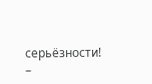серьёзности! –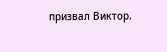призвал Виктор.